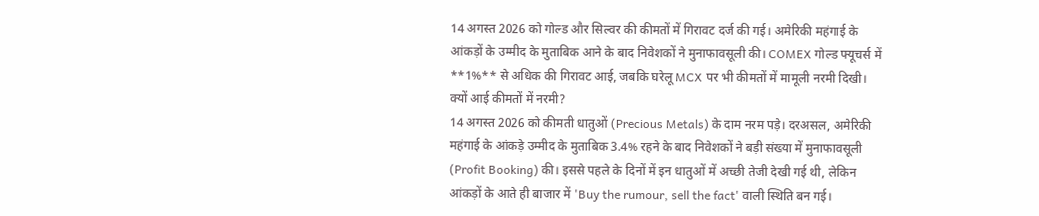14 अगस्त 2026 को गोल्ड और सिल्वर की कीमतों में गिरावट दर्ज की गई। अमेरिकी महंगाई के आंकड़ों के उम्मीद के मुताबिक आने के बाद निवेशकों ने मुनाफावसूली की। COMEX गोल्ड फ्यूचर्स में **1%** से अधिक की गिरावट आई, जबकि घरेलू MCX पर भी कीमतों में मामूली नरमी दिखी।
क्यों आई कीमतों में नरमी?
14 अगस्त 2026 को कीमती धातुओं (Precious Metals) के दाम नरम पड़े। दरअसल, अमेरिकी महंगाई के आंकड़े उम्मीद के मुताबिक 3.4% रहने के बाद निवेशकों ने बड़ी संख्या में मुनाफावसूली (Profit Booking) की। इससे पहले के दिनों में इन धातुओं में अच्छी तेजी देखी गई थी, लेकिन आंकड़ों के आते ही बाजार में 'Buy the rumour, sell the fact' वाली स्थिति बन गई।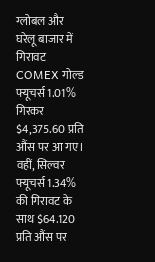ग्लोबल और घरेलू बाजार में गिरावट
COMEX गोल्ड फ्यूचर्स 1.01% गिरकर $4,375.60 प्रति औंस पर आ गए। वहीं, सिल्वर फ्यूचर्स 1.34% की गिरावट के साथ $64.120 प्रति औंस पर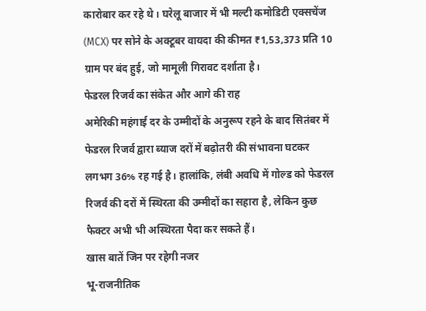कारोबार कर रहे थे। घरेलू बाजार में भी मल्टी कमोडिटी एक्सचेंज (MCX) पर सोने के अक्टूबर वायदा की कीमत ₹1,53,373 प्रति 10 ग्राम पर बंद हुई, जो मामूली गिरावट दर्शाता है।
फेडरल रिजर्व का संकेत और आगे की राह
अमेरिकी महंगाई दर के उम्मीदों के अनुरूप रहने के बाद सितंबर में फेडरल रिजर्व द्वारा ब्याज दरों में बढ़ोतरी की संभावना घटकर लगभग 36% रह गई है। हालांकि, लंबी अवधि में गोल्ड को फेडरल रिजर्व की दरों में स्थिरता की उम्मीदों का सहारा है, लेकिन कुछ फैक्टर अभी भी अस्थिरता पैदा कर सकते हैं।
खास बातें जिन पर रहेगी नजर
भू-राजनीतिक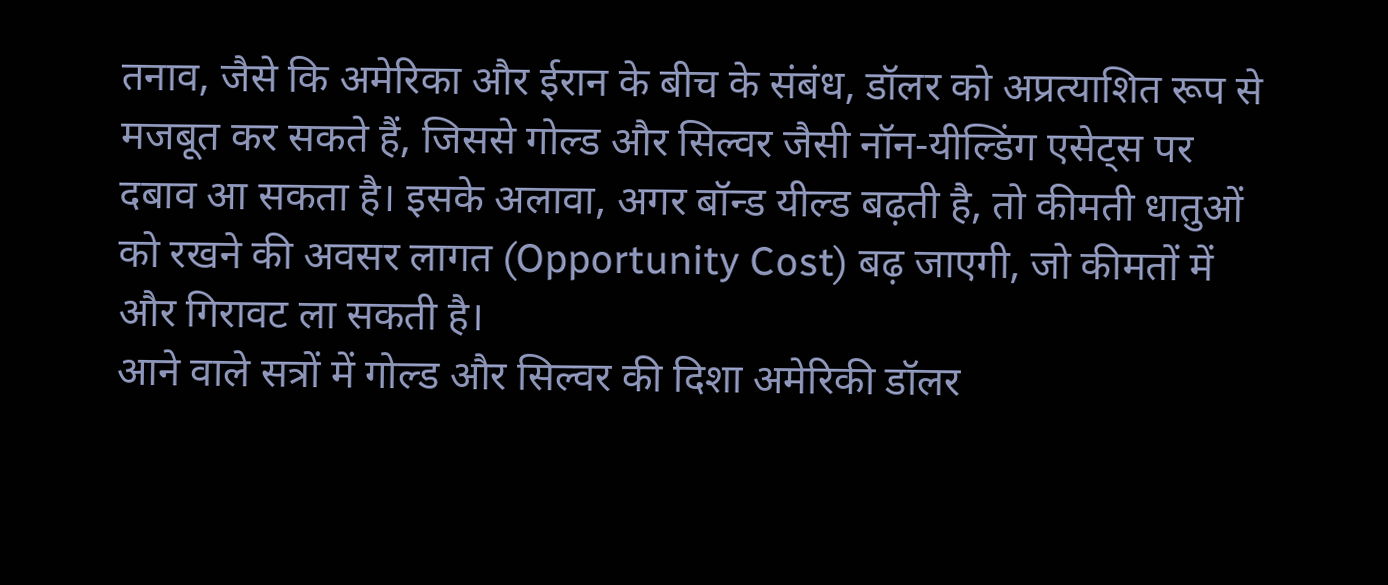तनाव, जैसे कि अमेरिका और ईरान के बीच के संबंध, डॉलर को अप्रत्याशित रूप से मजबूत कर सकते हैं, जिससे गोल्ड और सिल्वर जैसी नॉन-यील्डिंग एसेट्स पर दबाव आ सकता है। इसके अलावा, अगर बॉन्ड यील्ड बढ़ती है, तो कीमती धातुओं को रखने की अवसर लागत (Opportunity Cost) बढ़ जाएगी, जो कीमतों में और गिरावट ला सकती है।
आने वाले सत्रों में गोल्ड और सिल्वर की दिशा अमेरिकी डॉलर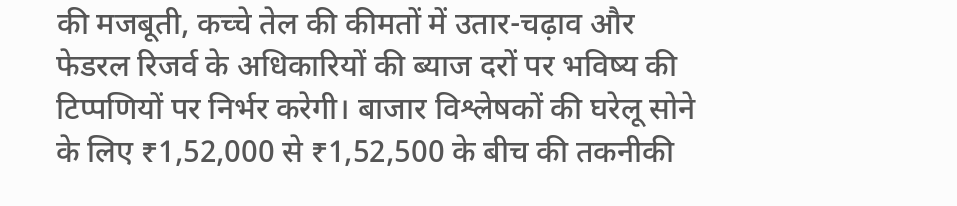की मजबूती, कच्चे तेल की कीमतों में उतार-चढ़ाव और फेडरल रिजर्व के अधिकारियों की ब्याज दरों पर भविष्य की टिप्पणियों पर निर्भर करेगी। बाजार विश्लेषकों की घरेलू सोने के लिए ₹1,52,000 से ₹1,52,500 के बीच की तकनीकी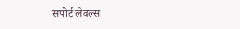सपोर्ट लेवल्स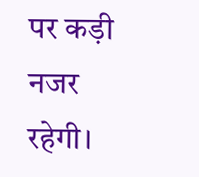पर कड़ी नजर रहेगी।